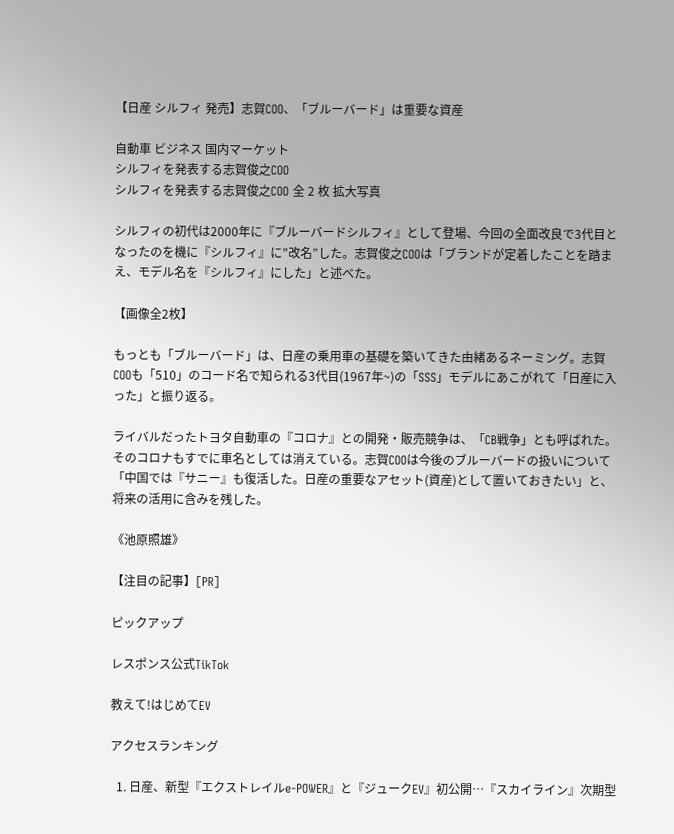【日産 シルフィ 発売】志賀COO、「ブルーバード」は重要な資産

自動車 ビジネス 国内マーケット
シルフィを発表する志賀俊之COO
シルフィを発表する志賀俊之COO 全 2 枚 拡大写真

シルフィの初代は2000年に『ブルーバードシルフィ』として登場、今回の全面改良で3代目となったのを機に『シルフィ』に”改名”した。志賀俊之COOは「ブランドが定着したことを踏まえ、モデル名を『シルフィ』にした」と述べた。

【画像全2枚】

もっとも「ブルーバード」は、日産の乗用車の基礎を築いてきた由緒あるネーミング。志賀COOも「510」のコード名で知られる3代目(1967年~)の「SSS」モデルにあこがれて「日産に入った」と振り返る。

ライバルだったトヨタ自動車の『コロナ』との開発・販売競争は、「CB戦争」とも呼ばれた。そのコロナもすでに車名としては消えている。志賀COOは今後のブルーバードの扱いについて「中国では『サニー』も復活した。日産の重要なアセット(資産)として置いておきたい」と、将来の活用に含みを残した。

《池原照雄》

【注目の記事】[PR]

ピックアップ

レスポンス公式TikTok

教えて!はじめてEV

アクセスランキング

  1. 日産、新型『エクストレイルe-POWER』と『ジュークEV』初公開…『スカイライン』次期型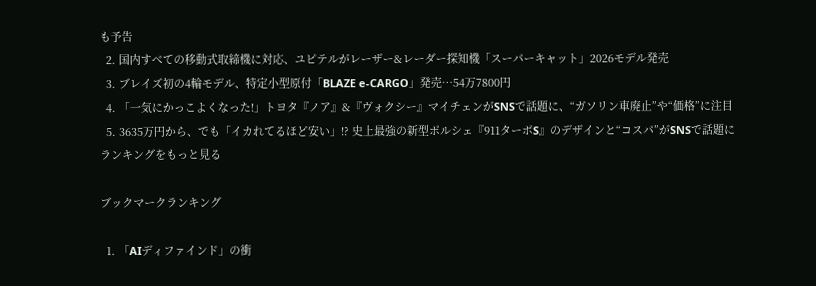も予告
  2. 国内すべての移動式取締機に対応、ユピテルがレーザー&レーダー探知機「スーパーキャット」2026モデル発売
  3. ブレイズ初の4輪モデル、特定小型原付「BLAZE e-CARGO」発売…54万7800円
  4. 「一気にかっこよくなった!」トヨタ『ノア』&『ヴォクシー』マイチェンがSNSで話題に、“ガソリン車廃止”や“価格”に注目
  5. 3635万円から、でも「イカれてるほど安い」!? 史上最強の新型ポルシェ『911ターボS』のデザインと“コスパ”がSNSで話題に
ランキングをもっと見る

ブックマークランキング

  1. 「AIディファインド」の衝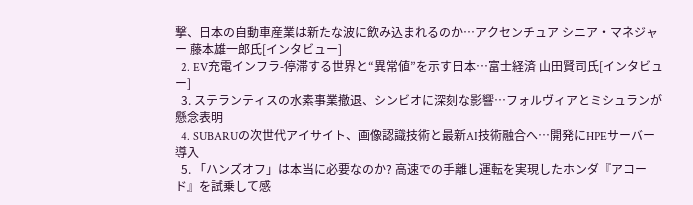撃、日本の自動車産業は新たな波に飲み込まれるのか…アクセンチュア シニア・マネジャー 藤本雄一郎氏[インタビュー]
  2. EV充電インフラ-停滞する世界と“異常値”を示す日本…富士経済 山田賢司氏[インタビュー]
  3. ステランティスの水素事業撤退、シンビオに深刻な影響…フォルヴィアとミシュランが懸念表明
  4. SUBARUの次世代アイサイト、画像認識技術と最新AI技術融合へ…開発にHPEサーバー導入
  5. 「ハンズオフ」は本当に必要なのか? 高速での手離し運転を実現したホンダ『アコード』を試乗して感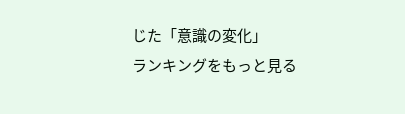じた「意識の変化」
ランキングをもっと見る